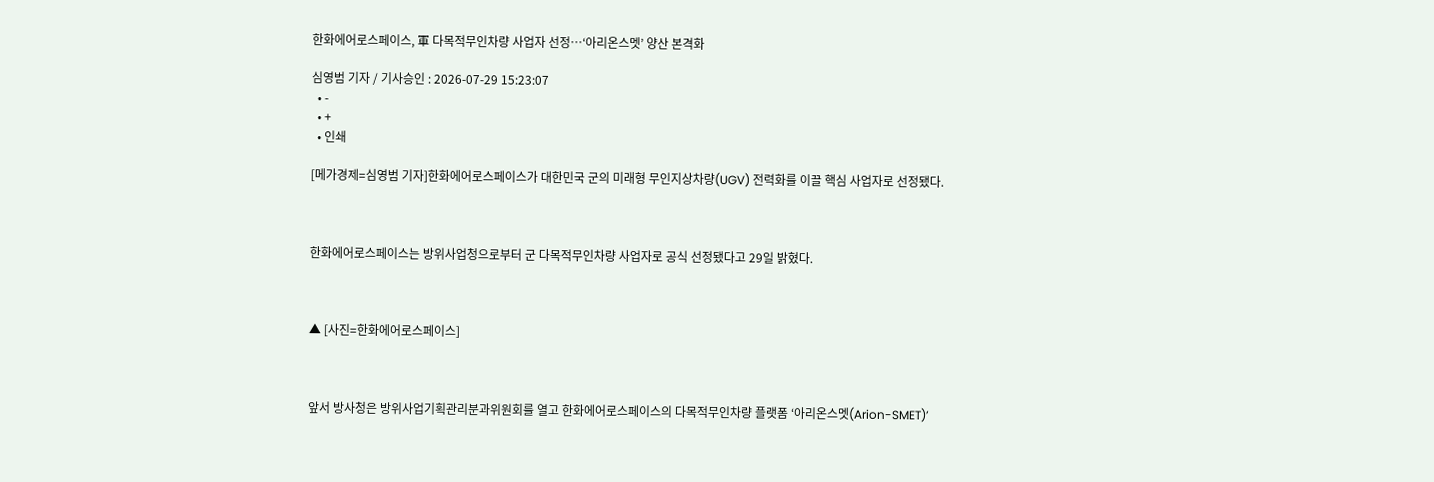한화에어로스페이스, 軍 다목적무인차량 사업자 선정…‘아리온스멧’ 양산 본격화

심영범 기자 / 기사승인 : 2026-07-29 15:23:07
  • -
  • +
  • 인쇄

[메가경제=심영범 기자]한화에어로스페이스가 대한민국 군의 미래형 무인지상차량(UGV) 전력화를 이끌 핵심 사업자로 선정됐다.



한화에어로스페이스는 방위사업청으로부터 군 다목적무인차량 사업자로 공식 선정됐다고 29일 밝혔다.



▲ [사진=한화에어로스페이스]



앞서 방사청은 방위사업기획관리분과위원회를 열고 한화에어로스페이스의 다목적무인차량 플랫폼 ‘아리온스멧(Arion-SMET)’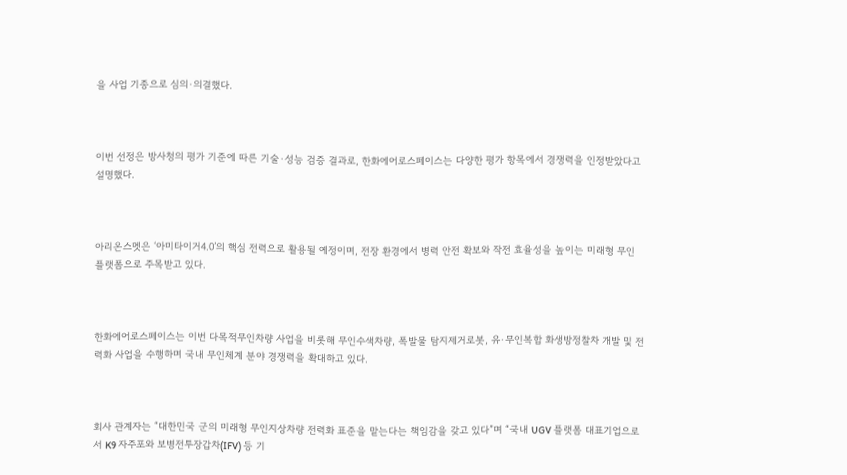을 사업 기종으로 심의·의결했다.



이번 선정은 방사청의 평가 기준에 따른 기술·성능 검증 결과로, 한화에어로스페이스는 다양한 평가 항목에서 경쟁력을 인정받았다고 설명했다.



아리온스멧은 ‘아미타이거4.0’의 핵심 전력으로 활용될 예정이며, 전장 환경에서 병력 안전 확보와 작전 효율성을 높이는 미래형 무인 플랫폼으로 주목받고 있다.



한화에어로스페이스는 이번 다목적무인차량 사업을 비롯해 무인수색차량, 폭발물 탐지제거로봇, 유·무인복합 화생방정찰차 개발 및 전력화 사업을 수행하며 국내 무인체계 분야 경쟁력을 확대하고 있다.



회사 관계자는 “대한민국 군의 미래형 무인지상차량 전력화 표준을 맡는다는 책임감을 갖고 있다”며 “국내 UGV 플랫폼 대표기업으로서 K9 자주포와 보병전투장갑차(IFV) 등 기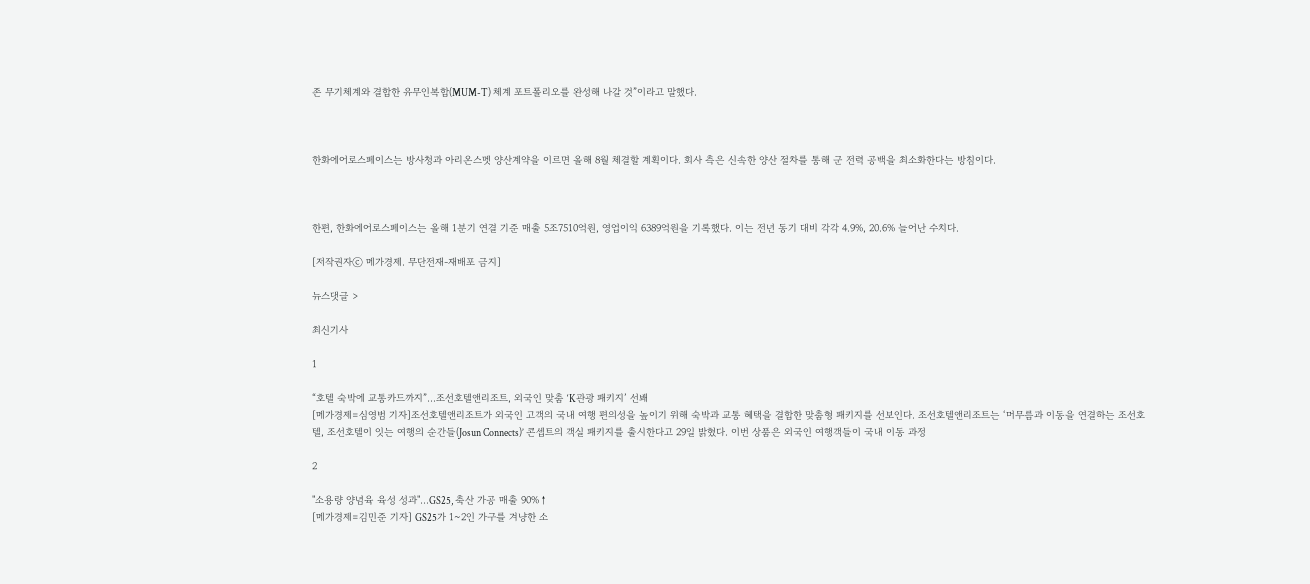존 무기체계와 결합한 유무인복합(MUM-T) 체계 포트폴리오를 완성해 나갈 것”이라고 말했다.



한화에어로스페이스는 방사청과 아리온스멧 양산계약을 이르면 올해 8월 체결할 계획이다. 회사 측은 신속한 양산 절차를 통해 군 전력 공백을 최소화한다는 방침이다.



한편, 한화에어로스페이스는 올해 1분기 연결 기준 매출 5조7510억원, 영업이익 6389억원을 기록했다. 이는 전년 동기 대비 각각 4.9%, 20.6% 늘어난 수치다.

[저작권자ⓒ 메가경제. 무단전재-재배포 금지]

뉴스댓글 >

최신기사

1

“호텔 숙박에 교통카드까지”…조선호텔앤리조트, 외국인 맞춤 ‘K관광 패키지’ 선봬
[메가경제=심영범 기자]조선호텔앤리조트가 외국인 고객의 국내 여행 편의성을 높이기 위해 숙박과 교통 혜택을 결합한 맞춤형 패키지를 선보인다. 조선호텔앤리조트는 ‘머무름과 이동을 연결하는 조선호텔, 조선호텔이 잇는 여행의 순간들(Josun Connects)’ 콘셉트의 객실 패키지를 출시한다고 29일 밝혔다. 이번 상품은 외국인 여행객들이 국내 이동 과정

2

"소용량 양념육 육성 성과"…GS25, 축산 가공 매출 90%↑
[메가경제=김민준 기자] GS25가 1~2인 가구를 겨냥한 소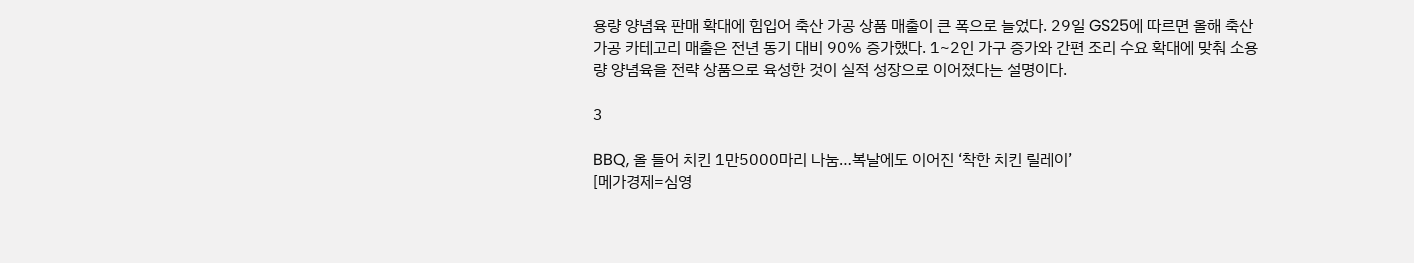용량 양념육 판매 확대에 힘입어 축산 가공 상품 매출이 큰 폭으로 늘었다. 29일 GS25에 따르면 올해 축산 가공 카테고리 매출은 전년 동기 대비 90% 증가했다. 1~2인 가구 증가와 간편 조리 수요 확대에 맞춰 소용량 양념육을 전략 상품으로 육성한 것이 실적 성장으로 이어졌다는 설명이다.

3

BBQ, 올 들어 치킨 1만5000마리 나눔…복날에도 이어진 ‘착한 치킨 릴레이’
[메가경제=심영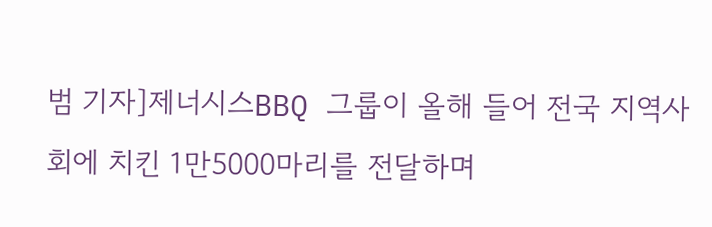범 기자]제너시스BBQ 그룹이 올해 들어 전국 지역사회에 치킨 1만5000마리를 전달하며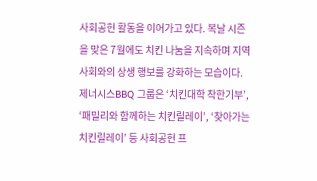사회공헌 활동을 이어가고 있다. 복날 시즌을 맞은 7월에도 치킨 나눔을 지속하며 지역사회와의 상생 행보를 강화하는 모습이다. 제너시스BBQ 그룹은 ‘치킨대학 착한기부’, ‘패밀리와 함께하는 치킨릴레이’, ‘찾아가는 치킨릴레이’ 등 사회공헌 프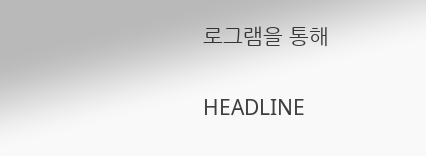로그램을 통해

HEADLINE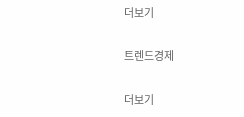더보기

트렌드경제

더보기